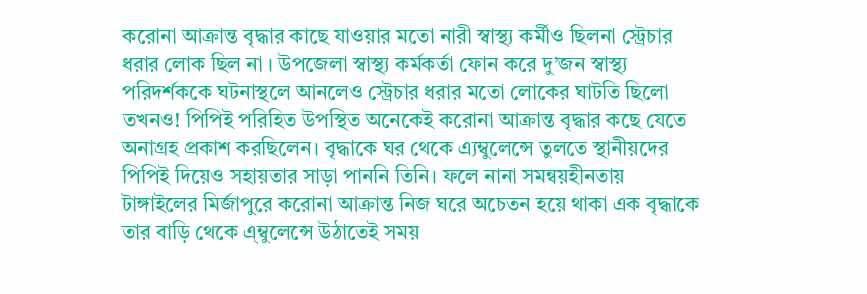করোনা আক্রান্ত বৃদ্ধার কাছে যাওয়ার মতো নারী স্বাস্থ্য কর্মীও ছিলনা স্ট্রেচার ধরার লোক ছিল না । উপজেলা স্বাস্থ্য কর্মকর্তা ফোন করে দু’জন স্বাস্থ্য পরিদর্শককে ঘটনাস্থলে আনলেও স্ট্রেচার ধরার মতো লোকের ঘাটতি ছিলো তখনও! পিপিই পরিহিত উপস্থিত অনেকেই করোনা আক্রান্ত বৃদ্ধার কছে যেতে অনাগ্রহ প্রকাশ করছিলেন। বৃদ্ধাকে ঘর থেকে এ্যম্বুলেন্সে তুলতে স্থানীয়দের পিপিই দিয়েও সহায়তার সাড়া পাননি তিনি। ফলে নানা সমন্বয়হীনতায় টাঙ্গাইলের মির্জাপুরে করোনা আক্রান্ত নিজ ঘরে অচেতন হয়ে থাকা এক বৃদ্ধাকে তার বাড়ি থেকে এ্ম্বুলেন্সে উঠাতেই সময়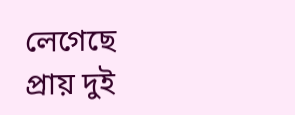লেগেছে প্রায় দুই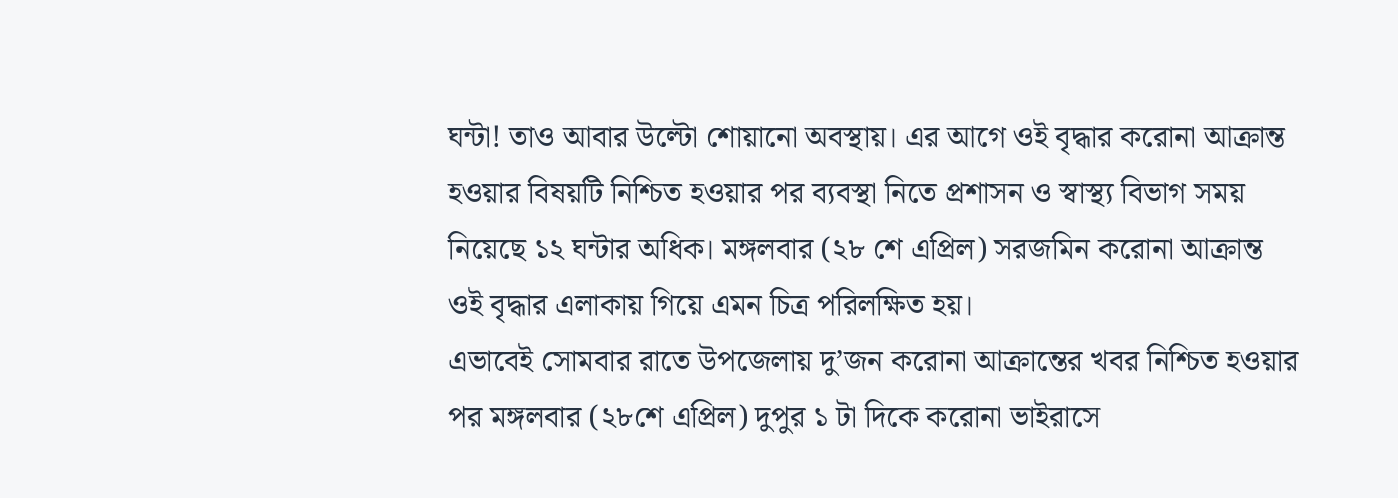ঘন্টা! তাও আবার উল্টো শোয়ানো অবস্থায়। এর আগে ওই বৃদ্ধার করোনা আক্রান্ত হওয়ার বিষয়টি নিশ্চিত হওয়ার পর ব্যবস্থা নিতে প্রশাসন ও স্বাস্থ্য বিভাগ সময় নিয়েছে ১২ ঘন্টার অধিক। মঙ্গলবার (২৮ শে এপ্রিল) সরজমিন করোনা আক্রান্ত ওই বৃদ্ধার এলাকায় গিয়ে এমন চিত্র পরিলক্ষিত হয়।
এভাবেই সোমবার রাতে উপজেলায় দু’জন করোনা আক্রান্তের খবর নিশ্চিত হওয়ার পর মঙ্গলবার (২৮শে এপ্রিল) দুপুর ১ টা দিকে করোনা ভাইরাসে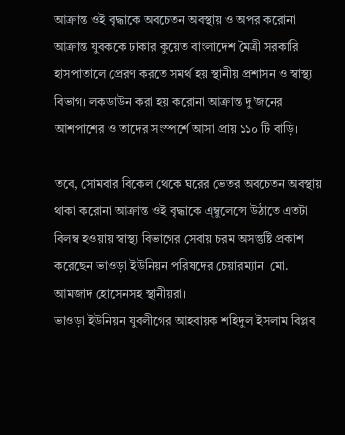আক্রান্ত ওই বৃদ্ধাকে অবচেতন অবস্থায় ও অপর করোনা আক্রান্ত যুবককে ঢাকার কুয়েত বাংলাদেশ মৈত্রী সরকারি হাসপাতালে প্রেরণ করতে সমর্থ হয় স্থানীয় প্রশাসন ও স্বাস্থ্য বিভাগ। লকডাউন করা হয় করোনা আক্রান্ত দু’জনের আশপাশের ও তাদের সংস্পর্শে আসা প্রায় ১১০ টি বাড়ি।

তবে, সোমবার বিকেল থেকে ঘরের ভেতর অবচেতন অবস্থায় থাকা করোনা আক্রান্ত ওই বৃদ্ধাকে এ্ম্বুলেন্সে উঠাতে এতটা বিলম্ব হওয়ায় স্বাস্থ্য বিভাগের সেবায় চরম অসন্তুষ্টি প্রকাশ করেছেন ভাওড়া ইউনিয়ন পরিষদের চেয়ারম্যান  মো. আমজাদ হোসেনসহ স্থানীয়রা।
ভাওড়া ইউনিয়ন যুবলীগের আহবায়ক শহিদুল ইসলাম বিপ্লব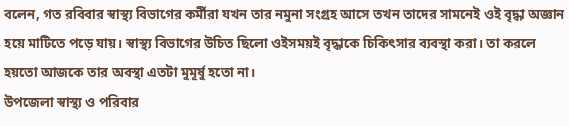বলেন, গত রবিবার স্বাস্থ্য বিভাগের কর্মীরা যখন তার নমুনা সংগ্রহ আসে তখন তাদের সামনেই ওই বৃদ্ধা অজ্ঞান হয়ে মাটিতে পড়ে যায়। স্বাস্থ্য বিভাগের উচিত ছিলো ওইসময়ই বৃদ্ধাকে চিকিৎসার ব্যবস্থা করা। তা করলে হয়তো আজকে তার অবস্থা এতটা মুমূর্ষু হতো না।
উপজেলা স্বাস্থ্য ও পরিবার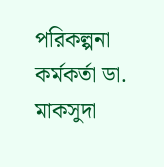পরিকল্পনা কর্মকর্তা ডা. মাকসুদা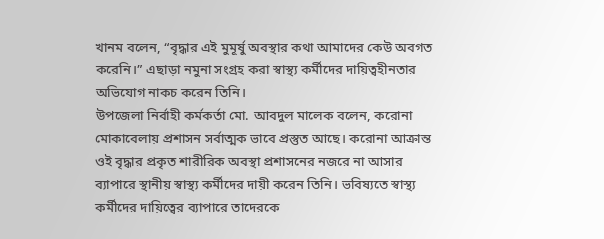খানম বলেন, “বৃদ্ধার এই মুমূর্ষু অবস্থার কথা আমাদের কেউ অবগত করেনি।” এছাড়া নমুনা সংগ্রহ করা স্বাস্থ্য কর্মীদের দায়িত্বহীনতার অভিযোগ নাকচ করেন তিনি।
উপজেলা নির্বাহী কর্মকর্তা মো. আবদুল মালেক বলেন, করোনা মোকাবেলায় প্রশাসন সর্বাত্মক ভাবে প্রস্তুত আছে। করোনা আক্রান্ত ওই বৃদ্ধার প্রকৃত শারীরিক অবস্থা প্রশাসনের নজরে না আসার ব্যাপারে স্থানীয় স্বাস্থ্য কর্মীদের দায়ী করেন তিনি। ভবিষ্যতে স্বাস্থ্য কর্মীদের দায়িত্বের ব্যাপারে তাদেরকে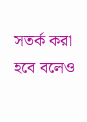সতর্ক করা হবে বলেও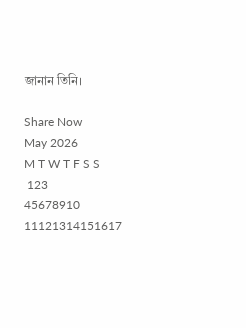জানান তিনি।

Share Now
May 2026
M T W T F S S
 123
45678910
11121314151617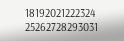18192021222324
25262728293031